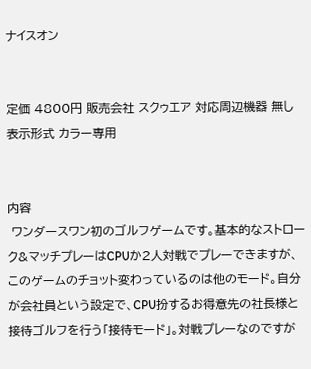ナイスオン


定価 4800円 販売会社 スクゥエア 対応周辺機器 無し 表示形式 カラー専用


内容
 ワンダースワン初のゴルフゲームです。基本的なストローク&マッチプレーはCPUか2人対戦でプレーできますが、このゲームのチョット変わっているのは他のモード。自分が会社員という設定で、CPU扮するお得意先の社長様と接待ゴルフを行う「接待モード」。対戦プレーなのですが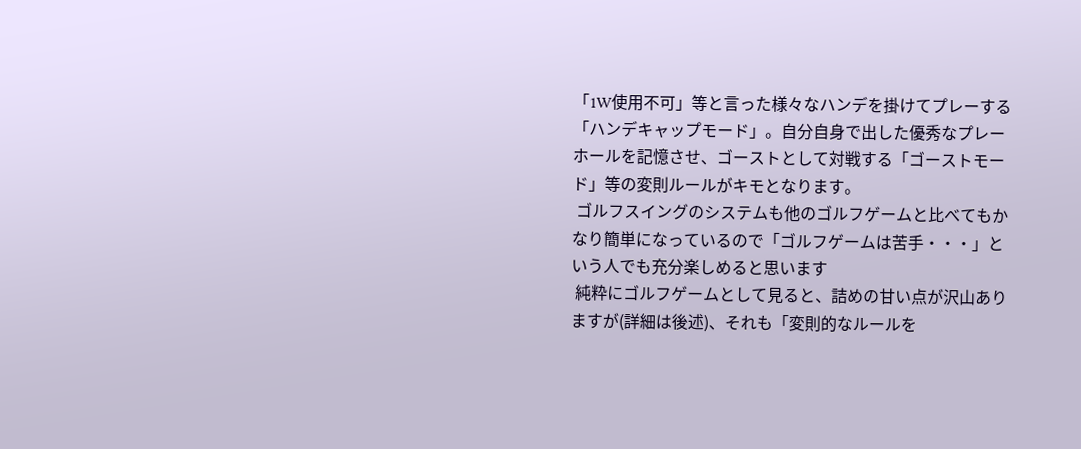「1W使用不可」等と言った様々なハンデを掛けてプレーする「ハンデキャップモード」。自分自身で出した優秀なプレーホールを記憶させ、ゴーストとして対戦する「ゴーストモード」等の変則ルールがキモとなります。
 ゴルフスイングのシステムも他のゴルフゲームと比べてもかなり簡単になっているので「ゴルフゲームは苦手・・・」という人でも充分楽しめると思います
 純粋にゴルフゲームとして見ると、詰めの甘い点が沢山ありますが(詳細は後述)、それも「変則的なルールを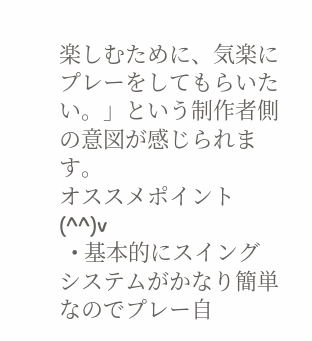楽しむために、気楽にプレーをしてもらいたい。」という制作者側の意図が感じられます。
オススメポイント(^^)v
  • 基本的にスイングシステムがかなり簡単なのでプレー自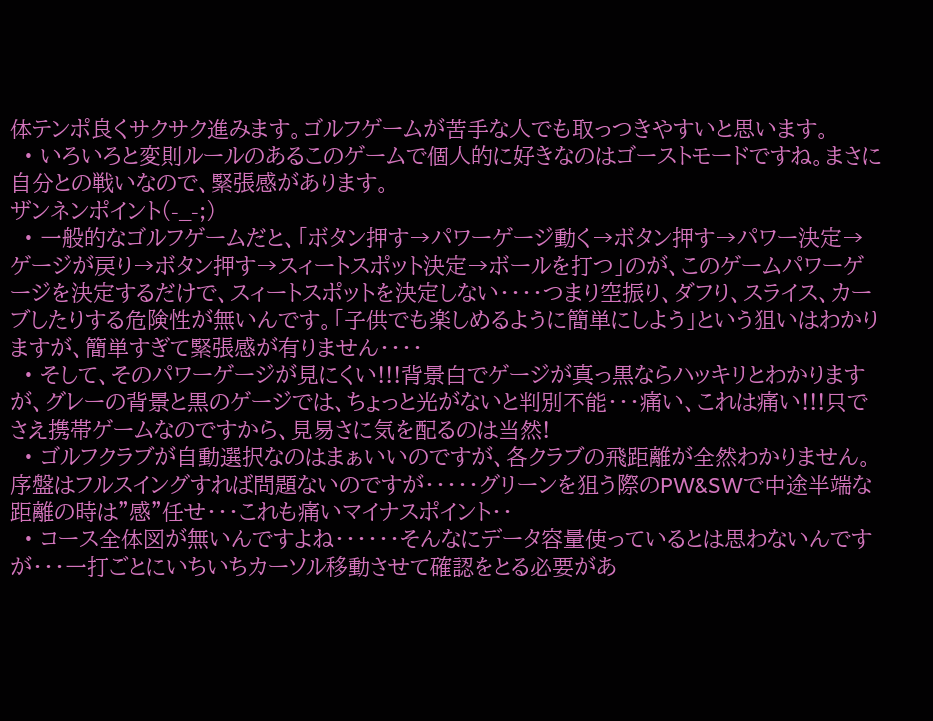体テンポ良くサクサク進みます。ゴルフゲームが苦手な人でも取っつきやすいと思います。
  • いろいろと変則ルールのあるこのゲームで個人的に好きなのはゴーストモードですね。まさに自分との戦いなので、緊張感があります。
ザンネンポイント(-_-;)
  • 一般的なゴルフゲームだと、「ボタン押す→パワーゲージ動く→ボタン押す→パワー決定→ゲージが戻り→ボタン押す→スィートスポット決定→ボールを打つ」のが、このゲームパワーゲージを決定するだけで、スィートスポットを決定しない・・・・つまり空振り、ダフり、スライス、カーブしたりする危険性が無いんです。「子供でも楽しめるように簡単にしよう」という狙いはわかりますが、簡単すぎて緊張感が有りません・・・・
  • そして、そのパワーゲージが見にくい!!!背景白でゲージが真っ黒ならハッキリとわかりますが、グレーの背景と黒のゲージでは、ちょっと光がないと判別不能・・・痛い、これは痛い!!!只でさえ携帯ゲームなのですから、見易さに気を配るのは当然!
  • ゴルフクラブが自動選択なのはまぁいいのですが、各クラブの飛距離が全然わかりません。序盤はフルスイングすれば問題ないのですが・・・・・グリーンを狙う際のPW&SWで中途半端な距離の時は”感”任せ・・・これも痛いマイナスポイント・・
  • コース全体図が無いんですよね・・・・・・そんなにデータ容量使っているとは思わないんですが・・・一打ごとにいちいちカーソル移動させて確認をとる必要があ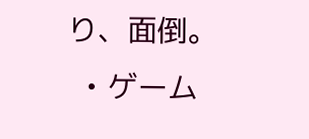り、面倒。
  • ゲーム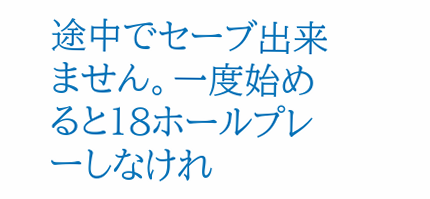途中でセーブ出来ません。一度始めると18ホールプレーしなけれ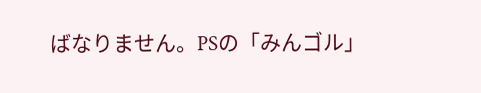ばなりません。PSの「みんゴル」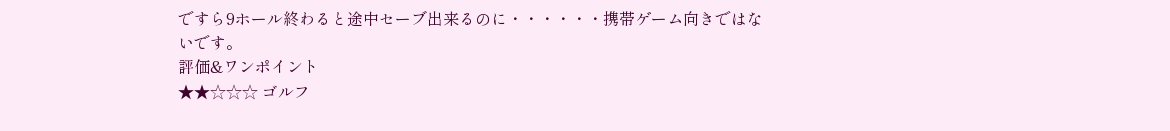ですら9ホール終わると途中セーブ出来るのに・・・・・・携帯ゲーム向きではないです。
評価&ワンポイント
★★☆☆☆ ゴルフ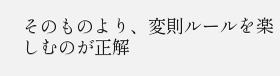そのものより、変則ルールを楽しむのが正解